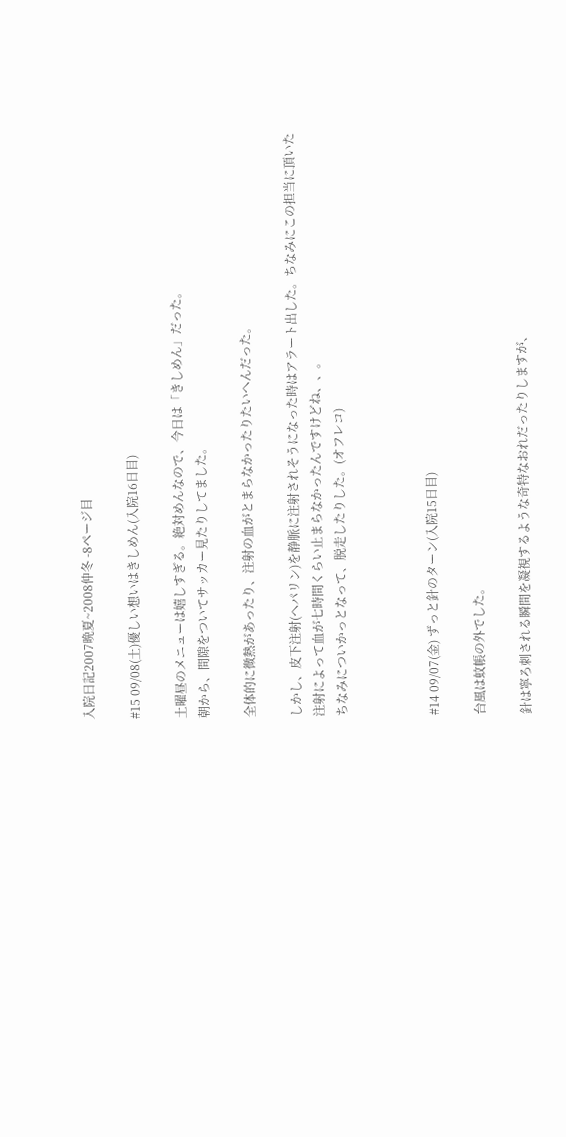入院日記2007晩夏~2008仲冬 -8ページ目

#15 09/08(土)優しい想いはきしめん(入院16日目)

土曜昼のメニューは嬉しすぎる。絶対めんなので、今日は「きしめん」だった。
朝から、間隙をついてサッカー見たりしてました。

全体的に微熱があったり、注射の血がとまらなかったりたいへんだった。

しかし、皮下注射(ヘパリン)を静脈に注射されそうになった時はアラート出した。ちなみにこの担当に頂いた注射によって血が七時間くらい止まらなかったんですけどね、、。
ちなみについかっとなって、脱走したりした。(オフレコ)



#14 09/07(金) ずっと針のターン(入院15日目)

台風は蚊帳の外でした。

針は寧ろ刺される瞬間を凝視するような奇特なおれだったりしますが、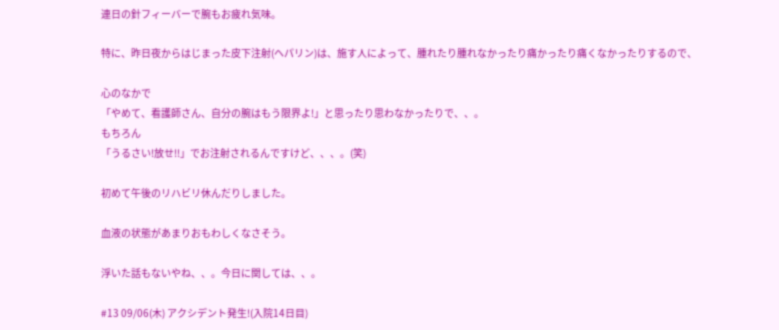連日の針フィーバーで腕もお疲れ気味。

特に、昨日夜からはじまった皮下注射(ヘパリン)は、施す人によって、腫れたり腫れなかったり痛かったり痛くなかったりするので、

心のなかで
「やめて、看護師さん、自分の腕はもう限界よ!」と思ったり思わなかったりで、、。
もちろん
「うるさい!放せ!!」でお注射されるんですけど、、、。(笑)

初めて午後のリハビリ休んだりしました。

血液の状態があまりおもわしくなさそう。

浮いた話もないやね、、。今日に関しては、、。

#13 09/06(木) アクシデント発生!(入院14日目)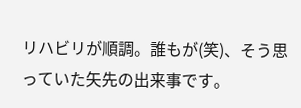リハビリが順調。誰もが(笑)、そう思っていた矢先の出来事です。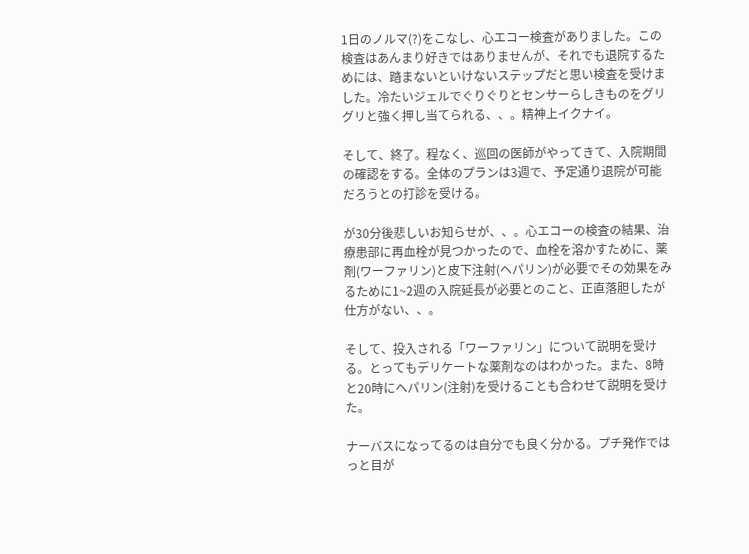1日のノルマ(?)をこなし、心エコー検査がありました。この検査はあんまり好きではありませんが、それでも退院するためには、踏まないといけないステップだと思い検査を受けました。冷たいジェルでぐりぐりとセンサーらしきものをグリグリと強く押し当てられる、、。精神上イクナイ。

そして、終了。程なく、巡回の医師がやってきて、入院期間の確認をする。全体のプランは3週で、予定通り退院が可能だろうとの打診を受ける。

が30分後悲しいお知らせが、、。心エコーの検査の結果、治療患部に再血栓が見つかったので、血栓を溶かすために、薬剤(ワーファリン)と皮下注射(ヘパリン)が必要でその効果をみるために1~2週の入院延長が必要とのこと、正直落胆したが仕方がない、、。

そして、投入される「ワーファリン」について説明を受ける。とってもデリケートな薬剤なのはわかった。また、8時と20時にヘパリン(注射)を受けることも合わせて説明を受けた。

ナーバスになってるのは自分でも良く分かる。プチ発作ではっと目が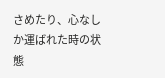さめたり、心なしか運ばれた時の状態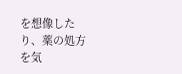を想像したり、薬の処方を気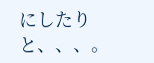にしたりと、、、。